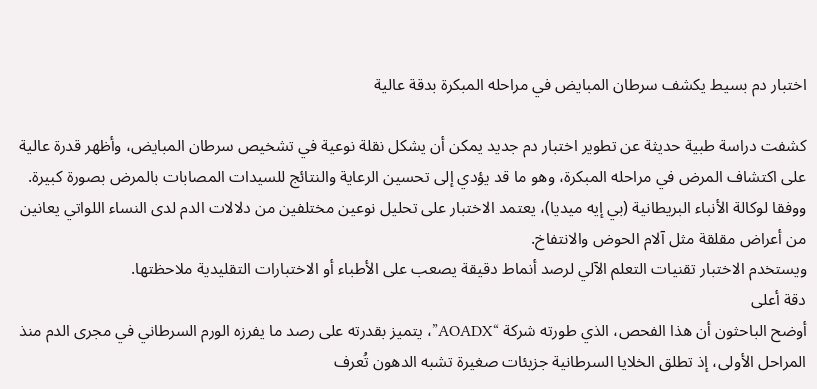اختبار دم بسيط يكشف سرطان المبايض في مراحله المبكرة بدقة عالية

كشفت دراسة طبية حديثة عن تطوير اختبار دم جديد يمكن أن يشكل نقلة نوعية في تشخيص سرطان المبايض، وأظهر قدرة عالية على اكتشاف المرض في مراحله المبكرة، وهو ما قد يؤدي إلى تحسين الرعاية والنتائج للسيدات المصابات بالمرض بصورة كبيرة.
ووفقا لوكالة الأنباء البريطانية (بي إيه ميديا)، يعتمد الاختبار على تحليل نوعين مختلفين من دلالات الدم لدى النساء اللواتي يعانين من أعراض مقلقة مثل آلام الحوض والانتفاخ.
ويستخدم الاختبار تقنيات التعلم الآلي لرصد أنماط دقيقة يصعب على الأطباء أو الاختبارات التقليدية ملاحظتها.
دقة أعلى
أوضح الباحثون أن هذا الفحص، الذي طورته شركة “AOADX”، يتميز بقدرته على رصد ما يفرزه الورم السرطاني في مجرى الدم منذ المراحل الأولى، إذ تطلق الخلايا السرطانية جزيئات صغيرة تشبه الدهون تُعرف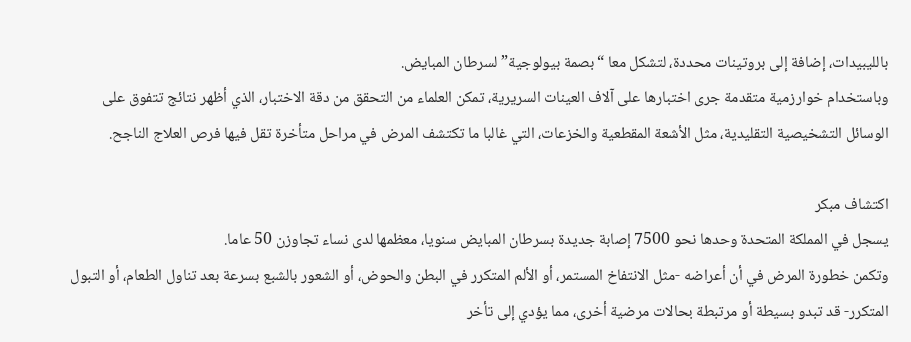بالليبيدات، إضافة إلى بروتينات محددة، لتشكل معا “بصمة بيولوجية” لسرطان المبايض.
وباستخدام خوارزمية متقدمة جرى اختبارها على آلاف العينات السريرية، تمكن العلماء من التحقق من دقة الاختبار، الذي أظهر نتائج تتفوق على الوسائل التشخيصية التقليدية، مثل الأشعة المقطعية والخزعات، التي غالبا ما تكتشف المرض في مراحل متأخرة تقل فيها فرص العلاج الناجح.

اكتشاف مبكر
يسجل في المملكة المتحدة وحدها نحو 7500 إصابة جديدة بسرطان المبايض سنويا، معظمها لدى نساء تجاوزن 50 عاما.
وتكمن خطورة المرض في أن أعراضه -مثل الانتفاخ المستمر، أو الألم المتكرر في البطن والحوض، أو الشعور بالشبع بسرعة بعد تناول الطعام، أو التبول المتكرر- قد تبدو بسيطة أو مرتبطة بحالات مرضية أخرى، مما يؤدي إلى تأخر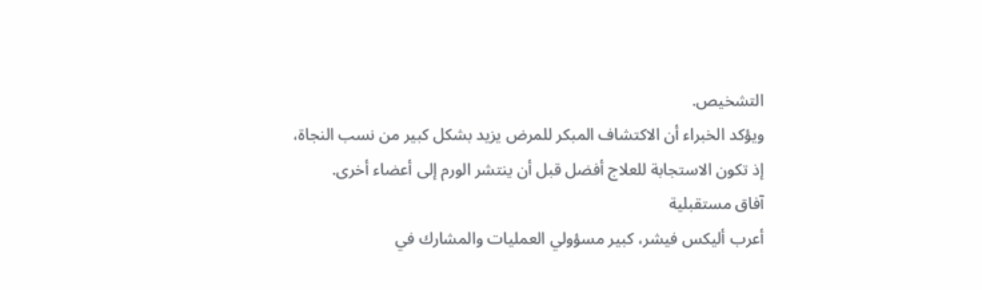التشخيص.
ويؤكد الخبراء أن الاكتشاف المبكر للمرض يزيد بشكل كبير من نسب النجاة، إذ تكون الاستجابة للعلاج أفضل قبل أن ينتشر الورم إلى أعضاء أخرى.
آفاق مستقبلية
أعرب أليكس فيشر، كبير مسؤولي العمليات والمشارك في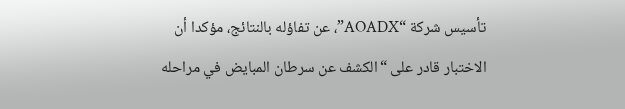تأسيس شركة “AOADX”، عن تفاؤله بالنتائج، مؤكدا أن الاختبار قادر على “الكشف عن سرطان المبايض في مراحله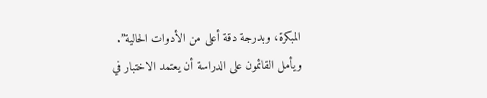المبكرة، وبدرجة دقة أعلى من الأدوات الحالية”.
ويأمل القائمون على الدراسة أن يعتمد الاختبار في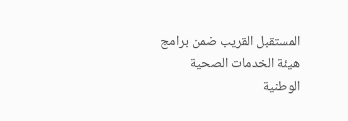المستقبل القريب ضمن برامج هيئة الخدمات الصحية الوطنية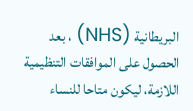البريطانية (NHS) ، بعد الحصول على الموافقات التنظيمية اللازمة، ليكون متاحا للنساء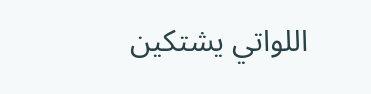اللواتي يشتكين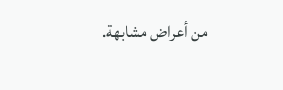من أعراض مشابهة.